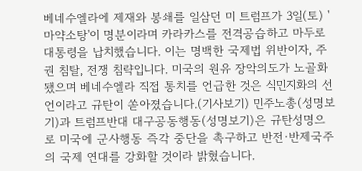베네수엘라에 제재와 봉쇄를 일삼던 미 트럼프가 3일(토) '마약소탕'이 명분이라며 카라카스를 전격공습하고 마두로 대통령을 납치했습니다. 이는 명백한 국제법 위반이자, 주권 침탈, 전쟁 침략입니다. 미국의 원유 장악의도가 노골화됐으며 베네수엘라 직접 통치를 언급한 것은 식민지화의 선언이라고 규탄이 쏟아졌습니다.(기사보기) 민주노총(성명보기)과 트럼프반대 대구공동행동(성명보기)은 규탄성명으로 미국에 군사행동 즉각 중단을 촉구하고 반전·반제국주의 국제 연대를 강화할 것이라 밝혔습니다.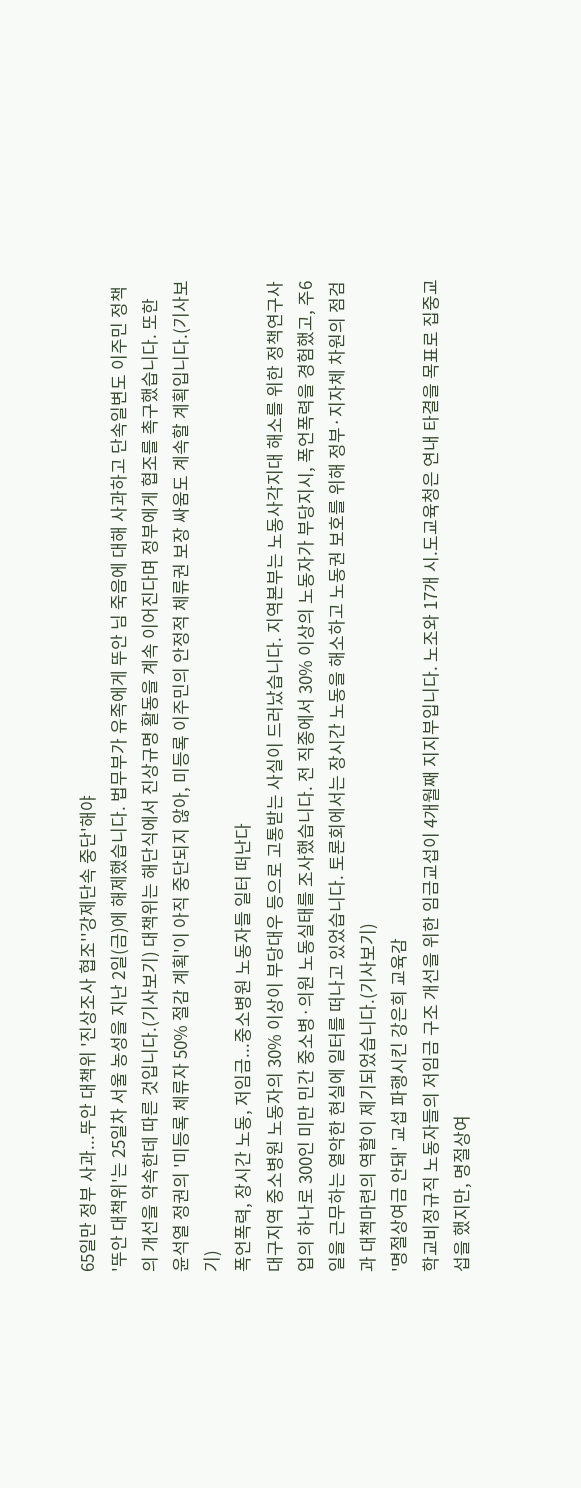65일만 정부 사과...뚜안 대책위 '진상조사 협조''강제단속 중단'해야
'뚜안 대책위'는 25일차 서울 농성을 지난 2일(금)에 해제했습니다. 법무부가 유족에게 뚜안 님 죽음에 대해 사과하고 단속일변도 이주민 정책의 개선을 약속한데 따른 것입니다.(기사보기) 대책위는 해단식에서 진상규명 활동을 계속 이어진다며 정부에게 협조를 촉구했습니다. 또한 윤석열 정권의 '미등록 체류자 50% 절감 계획'이 아직 중단되지 않아, 미등록 이주민의 안정적 체류권 보장 싸움도 계속할 계획입니다.(기사보기)
폭언폭력, 장시간 노동, 저임금...중소병원 노동자들 일터 떠난다
대구지역 중소병원 노동자의 30% 이상이 부당대우 등으로 고통받는 사실이 드러났습니다. 지역본부는 노동사각지대 해소를 위한 정책연구사업의 하나로 300인 미만 민간 중소병·의원 노동실태를 조사했습니다. 전 직종에서 30% 이상의 노동자가 부당지시, 폭언폭력을 경험했고, 주6일을 근무하는 열악한 현실에 일터를 떠나고 있었습니다. 토론회에서는 장시간 노동을 해소하고 노동권 보호를 위해 정부·지자체 차원의 점검과 대책마련의 역할이 제기되었습니다.(기사보기)
'명절상여금 안돼' 교섭 파행시킨 강은희 교육감
학교비정규직 노동자들의 저임금 구조 개선을 위한 임금교섭이 4개월째 지지부입니다. 노조와 17개 시.도교육청은 연내 타결을 목표로 집중교섭을 했지만, 명절상여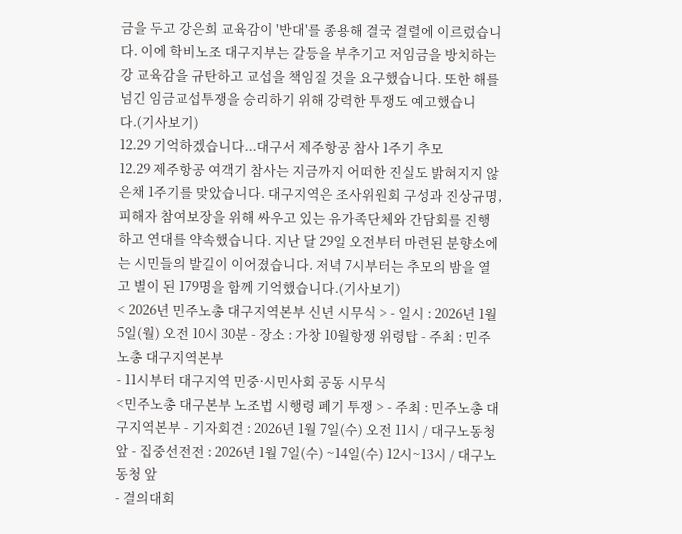금을 두고 강은희 교육감이 '반대'를 종용해 결국 결렬에 이르렀습니다. 이에 학비노조 대구지부는 갈등을 부추기고 저임금을 방치하는 강 교육감을 규탄하고 교섭을 책임질 것을 요구했습니다. 또한 해를 넘긴 임금교섭투쟁을 승리하기 위해 강력한 투쟁도 예고했습니다.(기사보기)
12.29 기억하겠습니다...대구서 제주항공 참사 1주기 추모
12.29 제주항공 여객기 참사는 지금까지 어떠한 진실도 밝혀지지 않은채 1주기를 맞았습니다. 대구지역은 조사위원회 구성과 진상규명, 피해자 참여보장을 위해 싸우고 있는 유가족단체와 간담회를 진행하고 연대를 약속했습니다. 지난 달 29일 오전부터 마련된 분향소에는 시민들의 발길이 이어졌습니다. 저녁 7시부터는 추모의 밤을 열고 별이 된 179명을 함께 기억했습니다.(기사보기)
< 2026년 민주노총 대구지역본부 신년 시무식 > - 일시 : 2026년 1월 5일(월) 오전 10시 30분 - 장소 : 가창 10월항쟁 위령탑 - 주최 : 민주노총 대구지역본부
- 11시부터 대구지역 민중·시민사회 공동 시무식
<민주노총 대구본부 노조법 시행령 폐기 투쟁 > - 주최 : 민주노총 대구지역본부 - 기자회견 : 2026년 1월 7일(수) 오전 11시 / 대구노동청 앞 - 집중선전전 : 2026년 1월 7일(수) ~14일(수) 12시~13시 / 대구노동청 앞
- 결의대회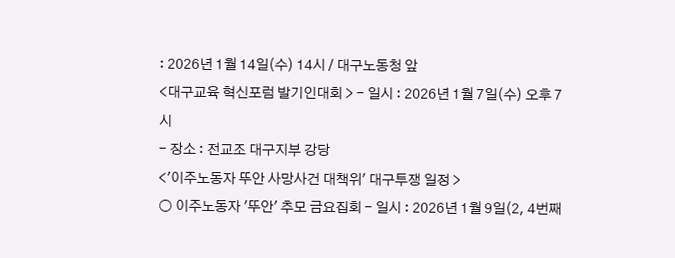: 2026년 1월 14일(수) 14시 / 대구노동청 앞
<대구교육 혁신포럼 발기인대회 > - 일시 : 2026년 1월 7일(수) 오후 7시
- 장소 : 전교조 대구지부 강당
<'이주노동자 뚜안 사망사건 대책위' 대구투쟁 일정 >
○ 이주노동자 '뚜안' 추모 금요집회 - 일시 : 2026년 1월 9일(2, 4번째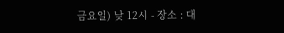금요일) 낮 12시 - 장소 : 대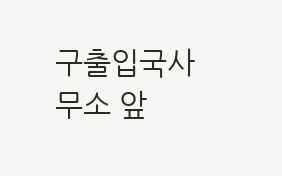구출입국사무소 앞